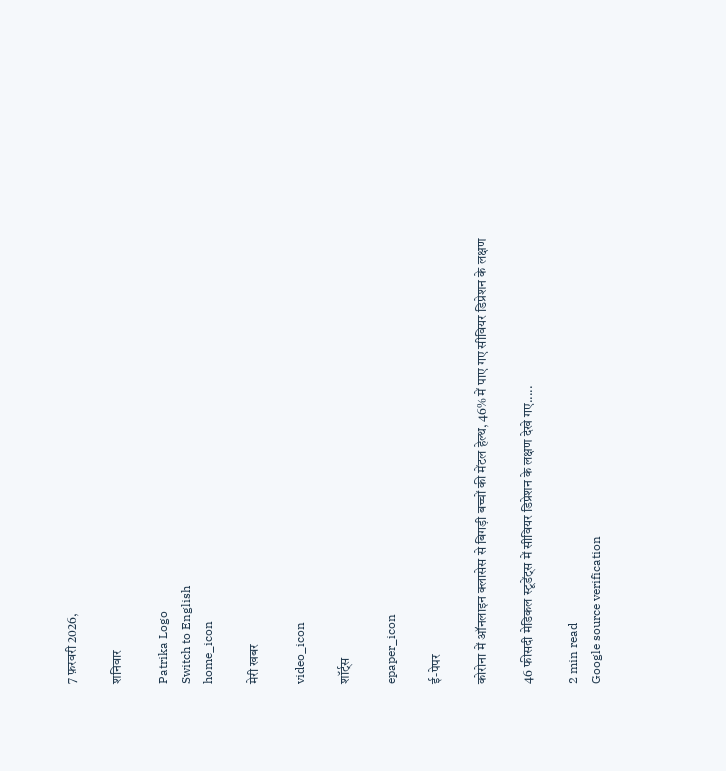7 फ़रवरी 2026,

शनिवार

Patrika Logo
Switch to English
home_icon

मेरी खबर

video_icon

शॉर्ट्स

epaper_icon

ई-पेपर

कोरोना में ऑनलाइन क्लासेस से बिगड़ी बच्चों की मेंटल हेल्थ, 46% में पाए गए सीवियर डिप्रेशन के लक्षण

46 फीसदी मेडिकल स्टूडेंट्स में सीवियर डिप्रेशन के लक्षण देखे गए.....

2 min read
Google source verification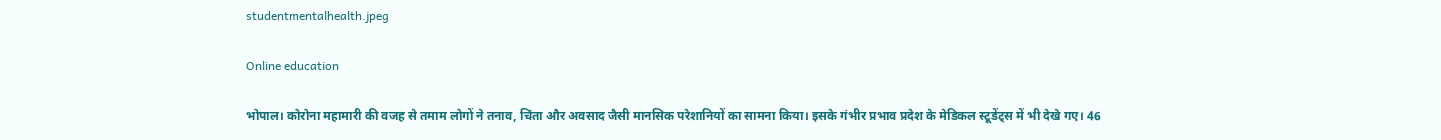studentmentalhealth.jpeg

Online education

भोपाल। कोरोना महामारी की वजह से तमाम लोगों ने तनाव, चिंता और अवसाद जैसी मानसिक परेशानियों का सामना किया। इसके गंभीर प्रभाव प्रदेश के मेडिकल स्टूडेंट्स में भी देखे गए। 46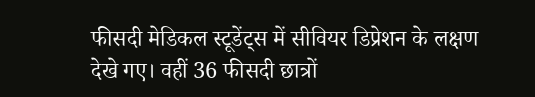फीसदी मेडिकल स्टूडेंट्स में सीवियर डिप्रेशन के लक्षण देखे गए। वहीं 36 फीसदी छात्रों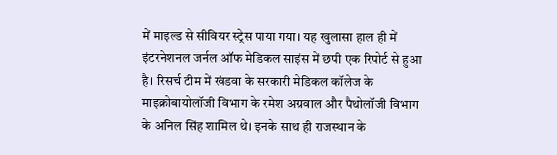में माइल्ड से सीवियर स्ट्रेस पाया गया। यह खुलासा हाल ही में इंटरनेशनल जर्नल ऑफ मेडिकल साइंस में छपी एक रिपोर्ट से हुआ है। रिसर्च टीम में खंडवा के सरकारी मेडिकल कॉलेज के माइक्रोबायोलॉजी विभाग के रमेश अग्रवाल और पैथोलॉजी विभाग के अनिल सिंह शामिल थे। इनके साथ ही राजस्थान के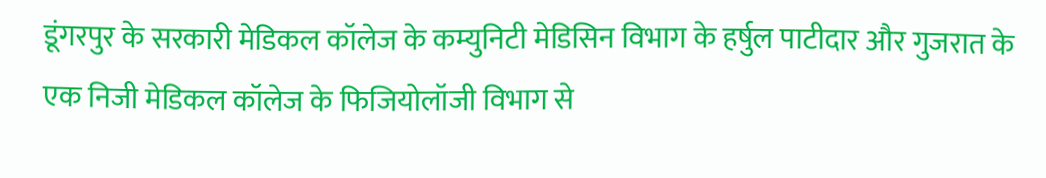डूंगरपुर के सरकारी मेडिकल कॉलेज के कम्युनिटी मेडिसिन विभाग के हर्षुल पाटीदार और गुजरात के एक निजी मेडिकल कॉलेज के फिजियोलॉजी विभाग से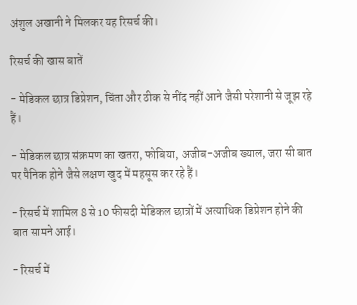अंशुल अखानी ने मिलकर यह रिसर्च की।

रिसर्च की खास बातें

- मेडिकल छात्र डिप्रेशन, चिंता और ठीक से नींद नहीं आने जैसी परेशानी से जूझ रहे हैं।

- मेडिकल छात्र संक्रमण का खतरा, फोबिया, अजीब-अजीब ख्याल, जरा सी बात पर पैनिक होने जैसे लक्षण खुद में महसूस कर रहे हैं।

- रिसर्च में शामिल 8 से 10 फीसदी मेडिकल छात्रों में अत्याधिक डिप्रेशन होने की बात सामने आई।

- रिसर्च में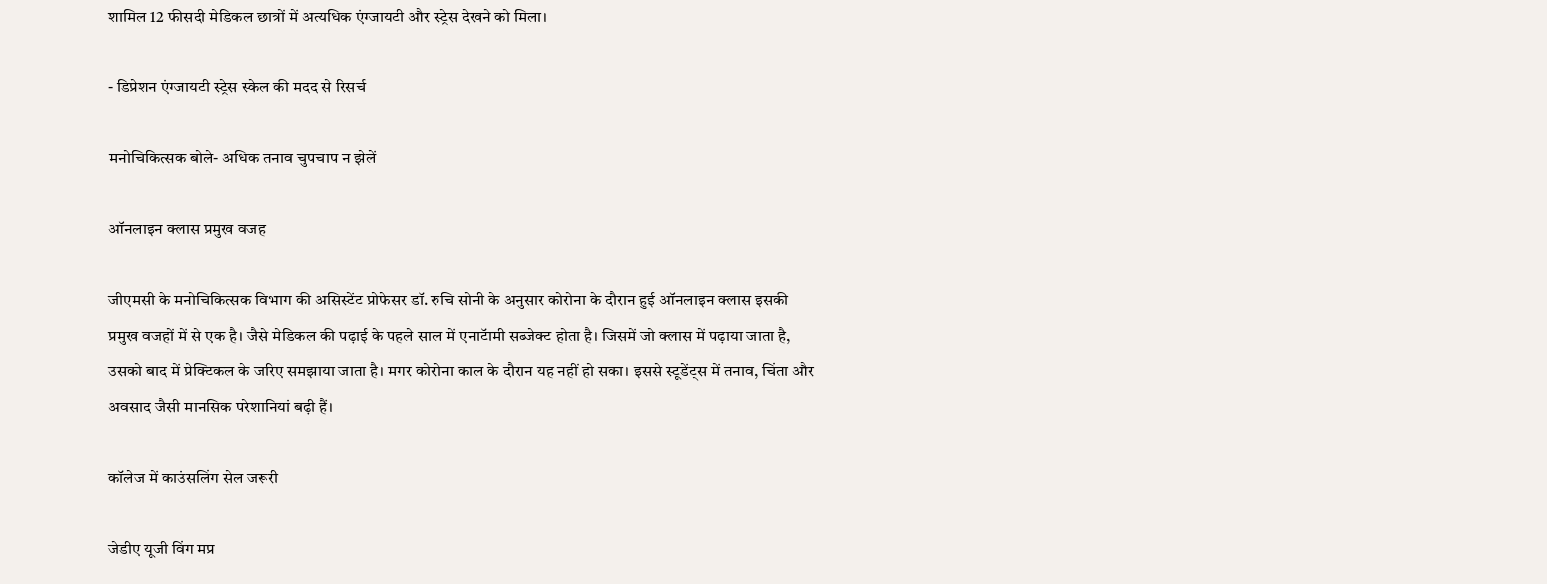शामिल 12 फीसदी मेडिकल छात्रों में अत्यधिक एंग्जायटी और स्ट्रेस देखने को मिला।

- डिप्रेशन एंग्जायटी स्ट्रेस स्केल की मदद से रिसर्च

मनोचिकित्सक बोले- अधिक तनाव चुपचाप न झेलें

ऑनलाइन क्लास प्रमुख वजह

जीएमसी के मनोचिकित्सक विभाग की असिस्टेंट प्रोफेसर डॉ. रुचि सोनी के अनुसार कोरोना के दौरान हुई ऑनलाइन क्लास इसकी प्रमुख वजहों में से एक है। जैसे मेडिकल की पढ़ाई के पहले साल में एनाटॅामी सब्जेक्ट होता है। जिसमें जो क्लास में पढ़ाया जाता है, उसको बाद में प्रेक्टिकल के जरिए समझाया जाता है। मगर कोरोना काल के दौरान यह नहीं हो सका। इससे स्टूडेंट्स में तनाव, चिंता और अवसाद जैसी मानसिक परेशानियां बढ़ी हैं।

कॉलेज में काउंसलिंग सेल जरूरी

जेडीए यूजी विंग मप्र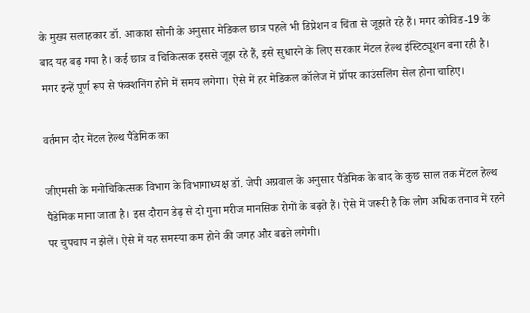के मुख्य सलाहकार डॉ. आकाश सोनी के अनुसार मेडिकल छात्र पहले भी डिप्रेशन व चिंता से जूझते रहे हैं। मगर कोविड-19 के बाद यह बढ़ गया है। कई छात्र व चिकित्सक इससे जूझ रहे हैं, इसे सुधारने के लिए सरकार मेंटल हेल्थ इंस्टिट्यूशन बना रही है। मगर इन्हें पूर्ण रूप से फंक्शनिंग होने में समय लगेगा। ऐसे में हर मेडिकल कॉलेज में प्रॉपर काउंसलिंग सेल होना चाहिए।

वर्तमान दौर मेंटल हेल्थ पैंडेमिक का

जीएमसी के मनोचिकित्सक विभाग के विभागाध्यक्ष डॉ. जेपी अग्रवाल के अनुसार पैंडेमिक के बाद के कुछ साल तक मेंटल हेल्थ पैंडेमिक माना जाता है। इस दौरान डेढ़ से दो गुना मरीज मानसिक रोगों के बढ़ते हैं। ऐसे में जरूरी है कि लोग अधिक तनाव में रहने पर चुपचाप न झेलें। ऐसे में यह समस्या कम होने की जगह और बढऩे लगेगी।